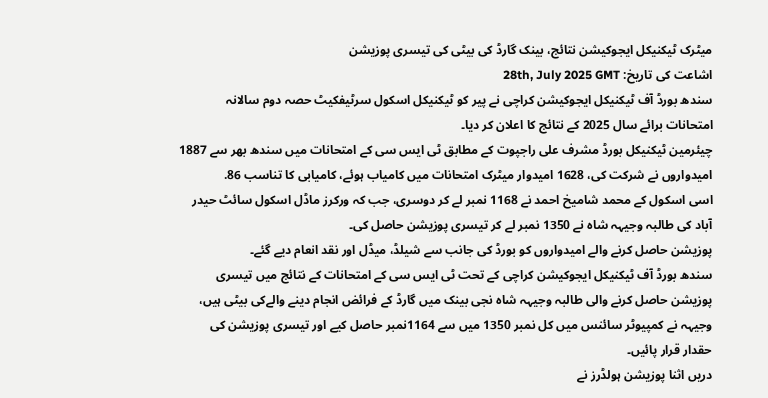میٹرک ٹیکنیکل ایجوکیشن نتائج، بینک گارڈ کی بیٹی کی تیسری پوزیشن
اشاعت کی تاریخ: 28th, July 2025 GMT
سندھ بورڈ آف ٹیکنیکل ایجوکیشن کراچی نے پیر کو ٹیکنیکل اسکول سرٹیفکیٹ حصہ دوم سالانہ امتحانات برائے سال 2025 کے نتائج کا اعلان کر دیا۔
چیئرمین ٹیکنیکل بورڈ مشرف علی راجپوت کے مطابق ٹی ایس سی کے امتحانات میں سندھ بھر سے 1887 امیدواروں نے شرکت کی، 1628 امیدوار میٹرک امتحانات میں کامیاب ہوئے، کامیابی کا تناسب 86.
اسی اسکول کے محمد شامیخ احمد نے 1168 نمبر لے کر دوسری، جب کہ ورکرز ماڈل اسکول سائٹ حیدر آباد کی طالبہ وجیہہ شاہ نے 1350 نمبر لے کر تیسری پوزیشن حاصل کی۔
پوزیشن حاصل کرنے والے امیدواروں کو بورڈ کی جانب سے شیلڈ، میڈل اور نقد انعام دیے گئے۔
سندھ بورڈ آف ٹیکنیکل ایجوکیشن کراچی کے تحت ٹی ایس سی کے امتحانات کے نتائج میں تیسری پوزیشن حاصل کرنے والی طالبہ وجیہہ شاہ نجی بینک میں گارڈ کے فرائض انجام دینے والےکی بیٹی ہیں، وجیہہ نے کمپیوٹر سائنس میں کل نمبر 1350 میں سے 1164نمبر حاصل کیے اور تیسری پوزیشن کی حقدار قرار پائیں۔
دریں اثنا پوزیشن ہولڈرز نے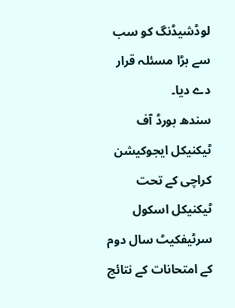لوڈشیڈنگ کو سب سے بڑا مسئلہ قرار دے دیا۔
سندھ بورڈ آف ٹیکنیکل ایجوکیشن کراچی کے تحت ٹیکنیکل اسکول سرٹیفکیٹ سال دوم کے امتحانات کے نتائج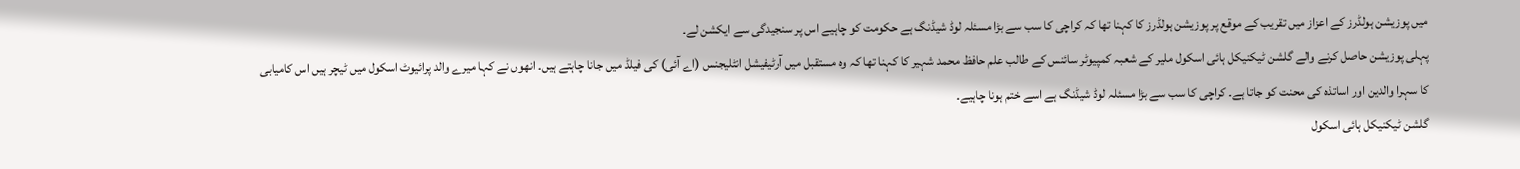میں پوزیشن ہولڈرز کے اعزاز میں تقریب کے موقع پر پوزیشن ہولڈرز کا کہنا تھا کہ کراچی کا سب سے بڑا مسئلہ لوڈ شیڈنگ ہے حکومت کو چاہیے اس پر سنجیدگی سے ایکشن لے۔
پہلی پوزیشن حاصل کرنے والے گلشن ٹیکنیکل ہائی اسکول ملیر کے شعبہ کمپیوٹر سائنس کے طالب علم حافظ محمد شہیر کا کہنا تھا کہ وہ مستقبل میں آرٹیفیشل انٹلیجنس (اے آئی) کی فیلڈ میں جانا چاہتے ہیں۔ انھوں نے کہا میرے والد پرائیوٹ اسکول میں ٹیچر ہیں اس کامیابی کا سہرا والدین اور اساتذہ کی محنت کو جاتا ہے۔ کراچی کا سب سے بڑا مسئلہ لوڈ شیڈنگ ہے اسے ختم ہونا چاہیے۔
گلشن ٹیکنیکل ہائی اسکول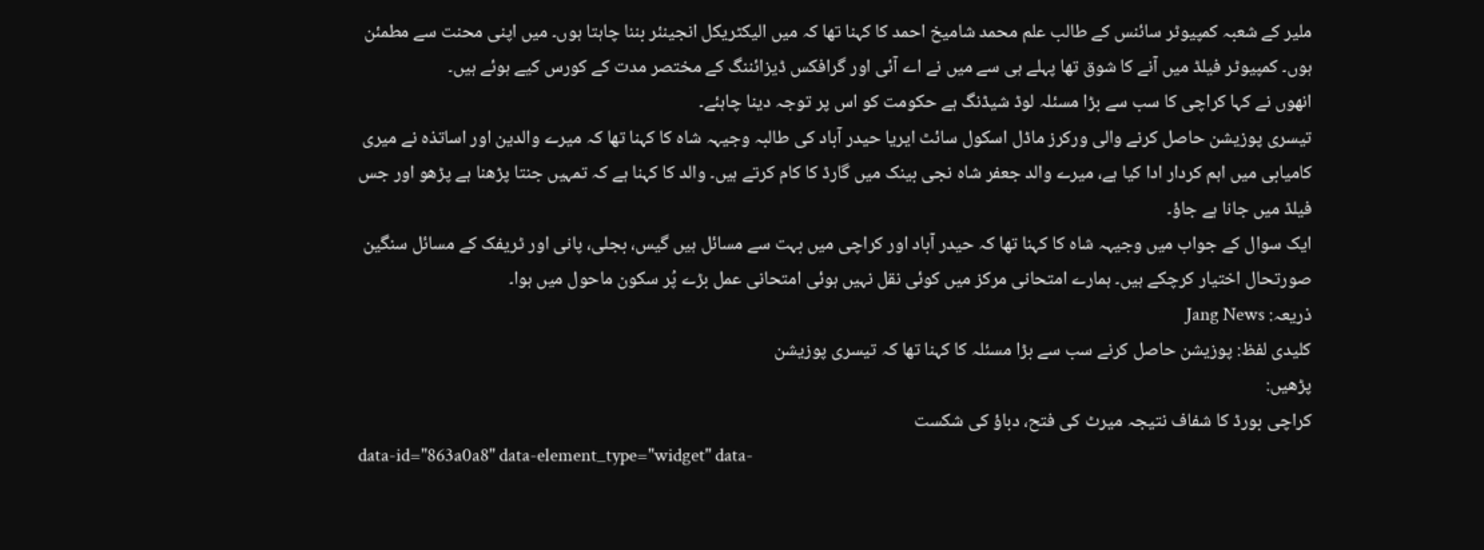ملیر کے شعبہ کمپیوٹر سائنس کے طالب علم محمد شامیخ احمد کا کہنا تھا کہ میں الیکٹریکل انجینئر بننا چاہتا ہوں۔ میں اپنی محنت سے مطمئن ہوں۔ کمپیوٹر فیلڈ میں آنے کا شوق تھا پہلے ہی سے میں نے اے آئی اور گرافکس ڈیزائننگ کے مختصر مدت کے کورس کیے ہوئے ہیں۔
انھوں نے کہا کراچی کا سب سے بڑا مسئلہ لوڈ شیڈنگ ہے حکومت کو اس پر توجہ دینا چاہئے۔
تیسری پوزیشن حاصل کرنے والی ورکرز ماڈل اسکول سائٹ ایریا حیدر آباد کی طالبہ وجیہہ شاہ کا کہنا تھا کہ میرے والدین اور اساتذہ نے میری کامیابی میں اہم کردار ادا کیا ہے، میرے والد جعفر شاہ نجی بینک میں گارڈ کا کام کرتے ہیں۔ والد کا کہنا ہے کہ تمہیں جنتا پڑھنا ہے پڑھو اور جس فیلڈ میں جانا ہے جاؤ۔
ایک سوال کے جواب میں وجیہہ شاہ کا کہنا تھا کہ حیدر آباد اور کراچی میں بہت سے مسائل ہیں گیس، بجلی، پانی اور ٹریفک کے مسائل سنگین صورتحال اختیار کرچکے ہیں۔ ہمارے امتحانی مرکز میں کوئی نقل نہیں ہوئی امتحانی عمل بڑے پُر سکون ماحول میں ہوا۔
ذریعہ: Jang News
کلیدی لفظ: پوزیشن حاصل کرنے سب سے بڑا مسئلہ کا کہنا تھا کہ تیسری پوزیشن
پڑھیں:
کراچی بورڈ کا شفاف نتیجہ میرٹ کی فتح، دباؤ کی شکست
data-id="863a0a8" data-element_type="widget" data-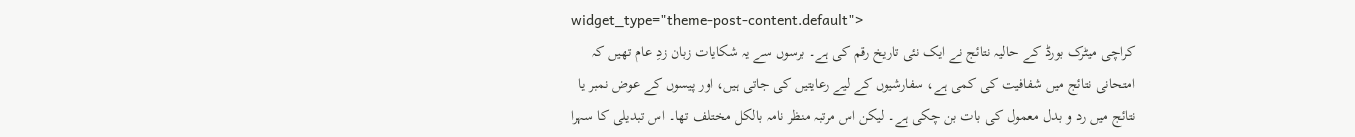widget_type="theme-post-content.default">
کراچی میٹرک بورڈ کے حالیہ نتائج نے ایک نئی تاریخ رقم کی ہے۔ برسوں سے یہ شکایات زبان زدِ عام تھیں کہ امتحانی نتائج میں شفافیت کی کمی ہے، سفارشیوں کے لیے رعایتیں کی جاتی ہیں، اور پیسوں کے عوض نمبر یا نتائج میں رد و بدل معمول کی بات بن چکی ہے۔ لیکن اس مرتبہ منظر نامہ بالکل مختلف تھا۔ اس تبدیلی کا سہرا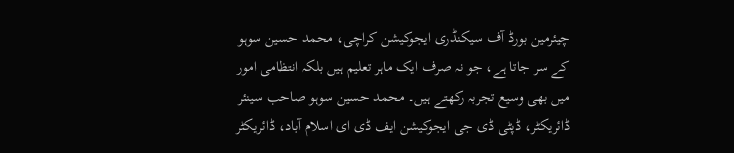چیئرمین بورڈ آف سیکنڈری ایجوکیشن کراچی، محمد حسین سوہو کے سر جاتا ہے، جو نہ صرف ایک ماہر تعلیم ہیں بلکہ انتظامی امور میں بھی وسیع تجربہ رکھتے ہیں۔ محمد حسین سوہو صاحب سینئر ڈائریکٹر، ڈپٹی ڈی جی ایجوکیشن ایف ڈی ای اسلام آباد، ڈائریکٹر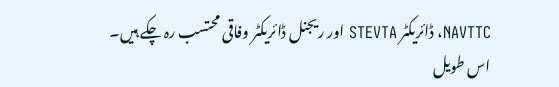NAVTTC، ڈائریکٹر STEVTA اور ریجنل ڈائریکٹر وفاقی محتسب رہ چکے ہیں۔ اس طویل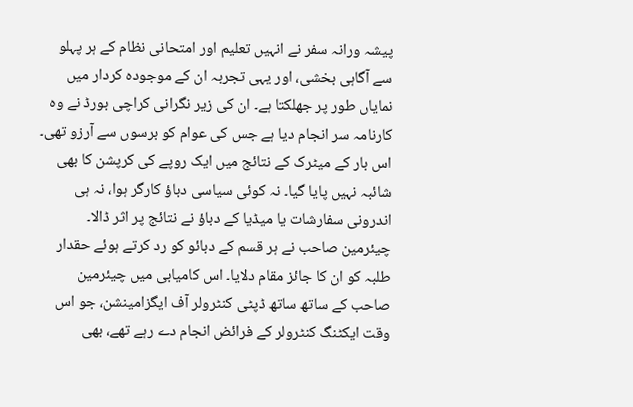پیشہ ورانہ سفر نے انہیں تعلیم اور امتحانی نظام کے ہر پہلو سے آگاہی بخشی، اور یہی تجربہ ان کے موجودہ کردار میں نمایاں طور پر جھلکتا ہے۔ ان کی زیر نگرانی کراچی بورڈ نے وہ کارنامہ سر انجام دیا ہے جس کی عوام کو برسوں سے آرزو تھی۔ اس بار کے میٹرک کے نتائج میں ایک روپے کی کرپشن کا بھی شائبہ نہیں پایا گیا۔ نہ کوئی سیاسی دباؤ کارگر ہوا، نہ ہی اندرونی سفارشات یا میڈیا کے دباؤ نے نتائج پر اثر ڈالا۔ چیئرمین صاحب نے ہر قسم کے دبائو کو رد کرتے ہوئے حقدار طلبہ کو ان کا جائز مقام دلایا۔ اس کامیابی میں چیئرمین صاحب کے ساتھ ساتھ ڈپٹی کنٹرولر آف ایگزامینشن، جو اس وقت ایکٹنگ کنٹرولر کے فرائض انجام دے رہے تھے، بھی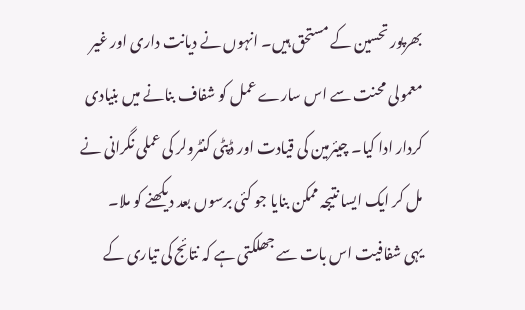بھرپور تحسین کے مستحق ہیں۔ انہوں نے دیانت داری اور غیر معمولی محنت سے اس سارے عمل کو شفاف بنانے میں بنیادی کردار ادا کیا۔ چیئرمین کی قیادت اور ڈپٹی کنٹرولر کی عملی نگرانی نے مل کر ایک ایسا نتیجہ ممکن بنایا جو کئی برسوں بعد دیکھنے کو ملا۔
یہی شفافیت اس بات سے جھلکتی ہے کہ نتائج کی تیاری کے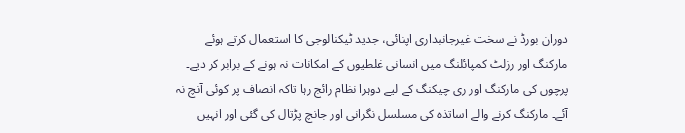دوران بورڈ نے سخت غیرجانبداری اپنائی، جدید ٹیکنالوجی کا استعمال کرتے ہوئے مارکنگ اور رزلٹ کمپائلنگ میں انسانی غلطیوں کے امکانات نہ ہونے کے برابر کر دیے۔ پرچوں کی مارکنگ اور ری چیکنگ کے لیے دوہرا نظام رائج رہا تاکہ انصاف پر کوئی آنچ نہ آئے۔ مارکنگ کرنے والے اساتذہ کی مسلسل نگرانی اور جانچ پڑتال کی گئی اور انہیں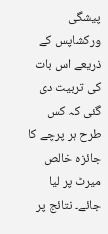پیشگی ورکشاپس کے ذریعے اس بات کی تربیت دی گئی کہ کس طرح ہر پرچے کا جائزہ خالص میرٹ پر لیا جائے۔ نتائج پر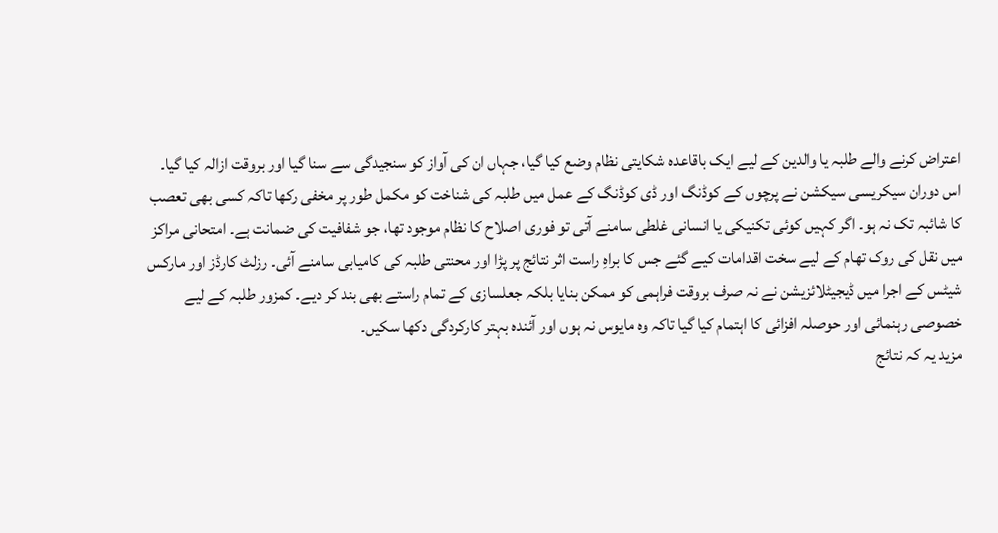اعتراض کرنے والے طلبہ یا والدین کے لیے ایک باقاعدہ شکایتی نظام وضع کیا گیا، جہاں ان کی آواز کو سنجیدگی سے سنا گیا اور بروقت ازالہ کیا گیا۔ اس دوران سیکریسی سیکشن نے پرچوں کے کوڈنگ اور ڈی کوڈنگ کے عمل میں طلبہ کی شناخت کو مکمل طور پر مخفی رکھا تاکہ کسی بھی تعصب کا شائبہ تک نہ ہو۔ اگر کہیں کوئی تکنیکی یا انسانی غلطی سامنے آتی تو فوری اصلاح کا نظام موجود تھا، جو شفافیت کی ضمانت ہے۔ امتحانی مراکز میں نقل کی روک تھام کے لیے سخت اقدامات کیے گئے جس کا براہِ راست اثر نتائج پر پڑا اور محنتی طلبہ کی کامیابی سامنے آئی۔ رزلٹ کارڈز اور مارکس شیٹس کے اجرا میں ڈیجیٹلائزیشن نے نہ صرف بروقت فراہمی کو ممکن بنایا بلکہ جعلسازی کے تمام راستے بھی بند کر دیے۔ کمزور طلبہ کے لیے خصوصی رہنمائی اور حوصلہ افزائی کا اہتمام کیا گیا تاکہ وہ مایوس نہ ہوں اور آئندہ بہتر کارکردگی دکھا سکیں۔
مزید یہ کہ نتائج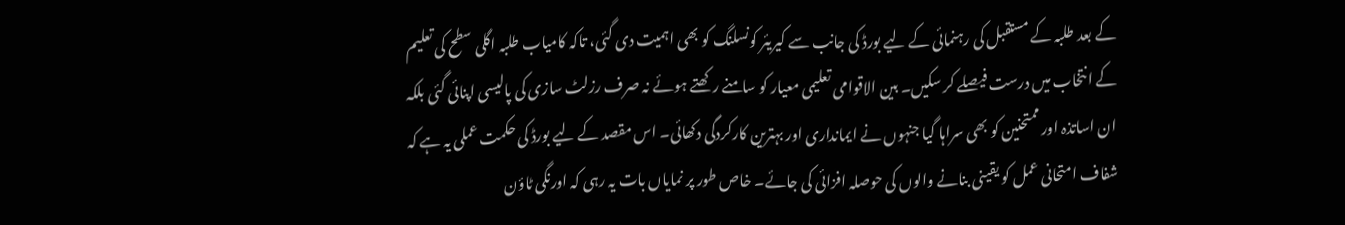کے بعد طلبہ کے مستقبل کی رہنمائی کے لیے بورڈ کی جانب سے کیریئر کونسلنگ کو بھی اہمیت دی گئی، تاکہ کامیاب طلبہ اگلی سطح کی تعلیم کے انتخاب میں درست فیصلے کر سکیں۔ بین الاقوامی تعلیمی معیار کو سامنے رکھتے ہوئے نہ صرف رزلٹ سازی کی پالیسی اپنائی گئی بلکہ ان اساتذہ اور ممتحنین کو بھی سراہا گیا جنہوں نے ایمانداری اور بہترین کارکردگی دکھائی۔ اس مقصد کے لیے بورڈ کی حکمت عملی یہ ہے کہ شفاف امتحانی عمل کو یقینی بنانے والوں کی حوصلہ افزائی کی جائے۔ خاص طور پر نمایاں بات یہ رہی کہ اورنگی ٹاؤن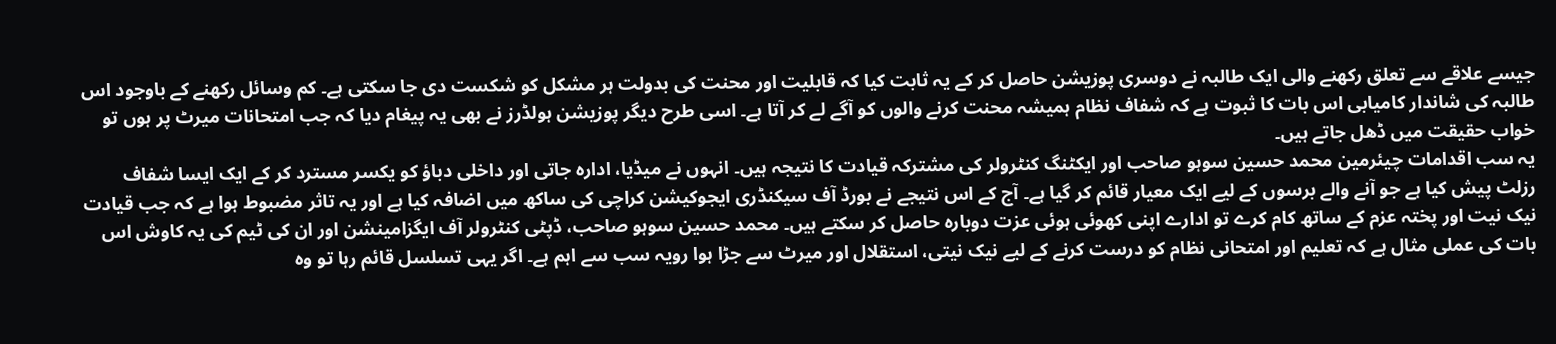جیسے علاقے سے تعلق رکھنے والی ایک طالبہ نے دوسری پوزیشن حاصل کر کے یہ ثابت کیا کہ قابلیت اور محنت کی بدولت ہر مشکل کو شکست دی جا سکتی ہے۔ کم وسائل رکھنے کے باوجود اس طالبہ کی شاندار کامیابی اس بات کا ثبوت ہے کہ شفاف نظام ہمیشہ محنت کرنے والوں کو آگے لے کر آتا ہے۔ اسی طرح دیگر پوزیشن ہولڈرز نے بھی یہ پیغام دیا کہ جب امتحانات میرٹ پر ہوں تو خواب حقیقت میں ڈھل جاتے ہیں۔
یہ سب اقدامات چیئرمین محمد حسین سوہو صاحب اور ایکٹنگ کنٹرولر کی مشترکہ قیادت کا نتیجہ ہیں۔ انہوں نے میڈیا، ادارہ جاتی اور داخلی دباؤ کو یکسر مسترد کر کے ایک ایسا شفاف رزلٹ پیش کیا ہے جو آنے والے برسوں کے لیے ایک معیار قائم کر گیا ہے۔ آج کے اس نتیجے نے بورڈ آف سیکنڈری ایجوکیشن کراچی کی ساکھ میں اضافہ کیا ہے اور یہ تاثر مضبوط ہوا ہے کہ جب قیادت نیک نیت اور پختہ عزم کے ساتھ کام کرے تو ادارے اپنی کھوئی ہوئی عزت دوبارہ حاصل کر سکتے ہیں۔ محمد حسین سوہو صاحب، ڈپٹی کنٹرولر آف ایگزامینشن اور ان کی ٹیم کی یہ کاوش اس بات کی عملی مثال ہے کہ تعلیم اور امتحانی نظام کو درست کرنے کے لیے نیک نیتی، استقلال اور میرٹ سے جڑا ہوا رویہ سب سے اہم ہے۔ اگر یہی تسلسل قائم رہا تو وہ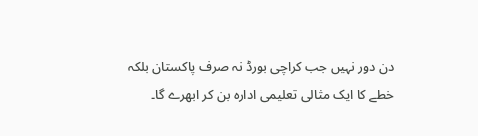دن دور نہیں جب کراچی بورڈ نہ صرف پاکستان بلکہ خطے کا ایک مثالی تعلیمی ادارہ بن کر ابھرے گا۔